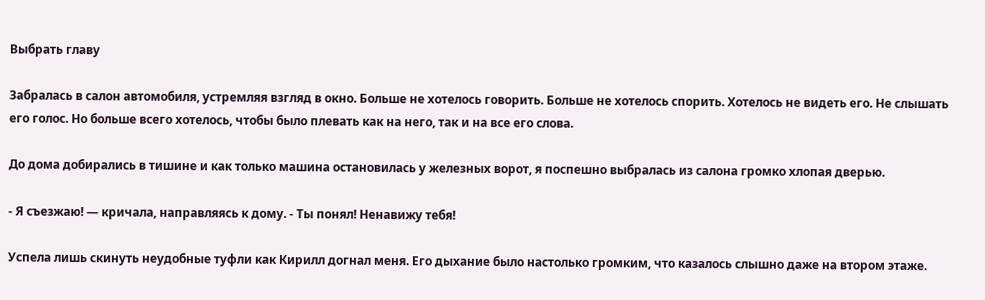Выбрать главу

Забралась в салон автомобиля, устремляя взгляд в окно. Больше не хотелось говорить. Больше не хотелось спорить. Хотелось не видеть его. Не слышать его голос. Но больше всего хотелось, чтобы было плевать как на него, так и на все его слова.

До дома добирались в тишине и как только машина остановилась у железных ворот, я поспешно выбралась из салона громко хлопая дверью.

- Я съезжаю! — кричала, направляясь к дому. - Ты понял! Ненавижу тебя!

Успела лишь скинуть неудобные туфли как Кирилл догнал меня. Его дыхание было настолько громким, что казалось слышно даже на втором этаже.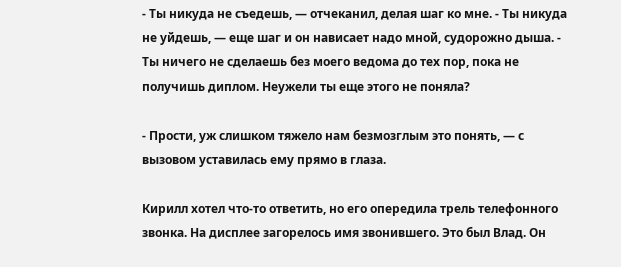- Ты никуда не съедешь, — отчеканил, делая шаг ко мне. - Ты никуда не уйдешь, — еще шаг и он нависает надо мной, судорожно дыша. - Ты ничего не сделаешь без моего ведома до тех пор, пока не получишь диплом. Неужели ты еще этого не поняла?

- Прости, уж слишком тяжело нам безмозглым это понять, — с вызовом уставилась ему прямо в глаза.

Кирилл хотел что-то ответить, но его опередила трель телефонного звонка. На дисплее загорелось имя звонившего. Это был Влад. Он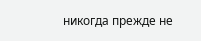никогда прежде не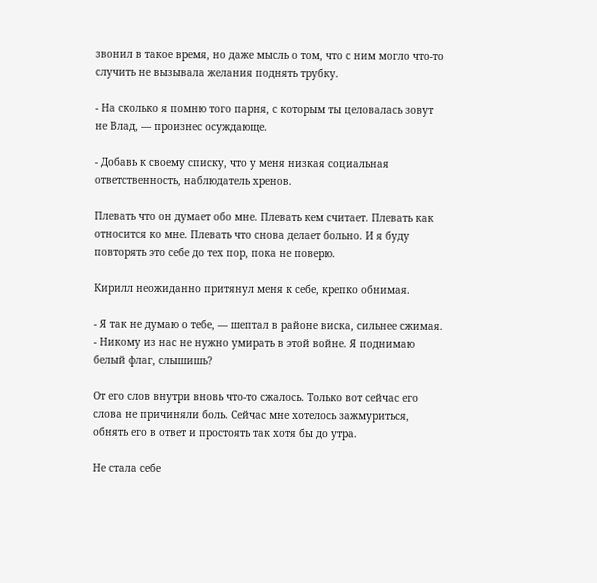звонил в такое время, но даже мысль о том, что с ним могло что-то случить не вызывала желания поднять трубку.

- На сколько я помню того парня, с которым ты целовалась зовут не Влад, — произнес осуждающе.

- Добавь к своему списку, что у меня низкая социальная ответственность, наблюдатель хренов.

Плевать что он думает обо мне. Плевать кем считает. Плевать как относится ко мне. Плевать что снова делает больно. И я буду повторять это себе до тех пор, пока не поверю.

Кирилл неожиданно притянул меня к себе, крепко обнимая.

- Я так не думаю о тебе, — шептал в районе виска, сильнее сжимая. - Никому из нас не нужно умирать в этой войне. Я поднимаю белый флаг, слышишь?

От его слов внутри вновь что-то сжалось. Только вот сейчас его слова не причиняли боль. Сейчас мне хотелось зажмуриться, обнять его в ответ и простоять так хотя бы до утра.

Не стала себе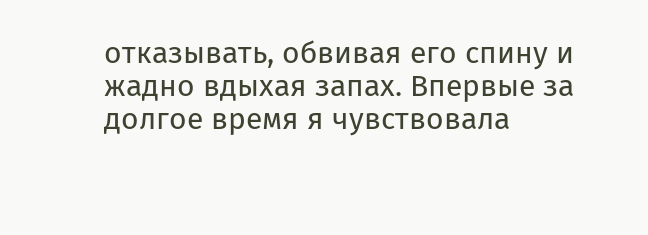отказывать, обвивая его спину и жадно вдыхая запах. Впервые за долгое время я чувствовала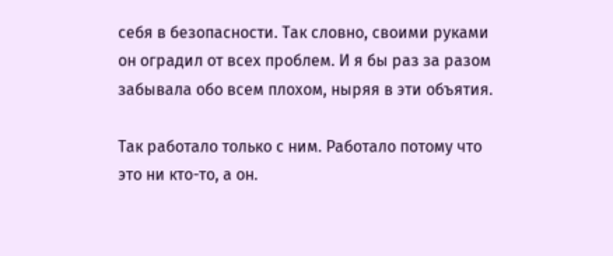себя в безопасности. Так словно, своими руками он оградил от всех проблем. И я бы раз за разом забывала обо всем плохом, ныряя в эти объятия.

Так работало только с ним. Работало потому что это ни кто-то, а он.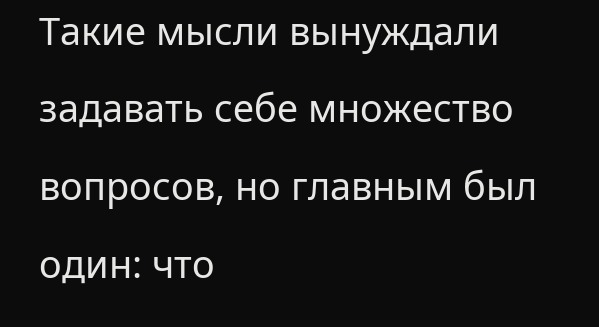Такие мысли вынуждали задавать себе множество вопросов, но главным был один: что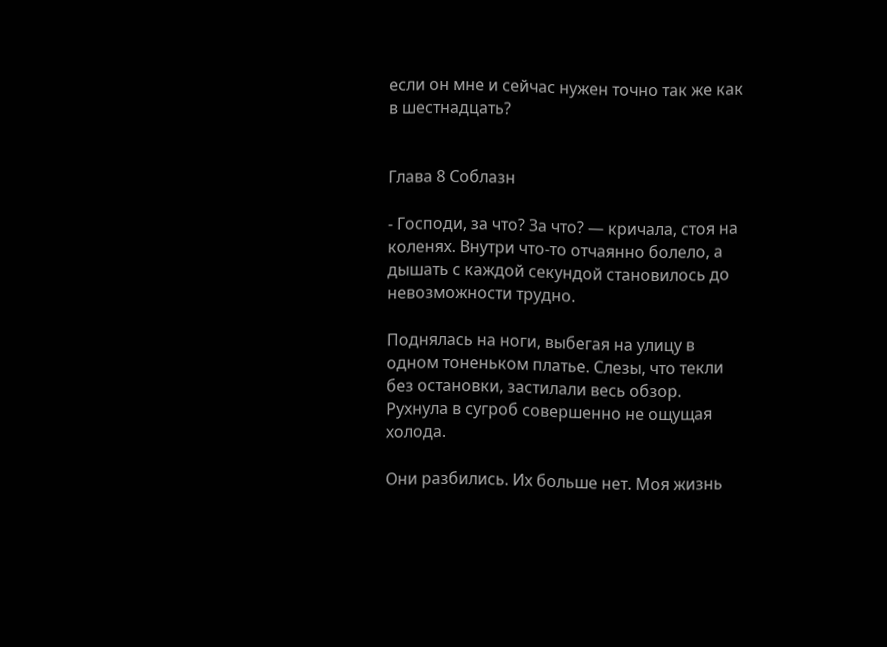если он мне и сейчас нужен точно так же как в шестнадцать?


Глава 8 Соблазн

- Господи, за что? За что? — кричала, стоя на коленях. Внутри что-то отчаянно болело, а дышать с каждой секундой становилось до невозможности трудно.

Поднялась на ноги, выбегая на улицу в одном тоненьком платье. Слезы, что текли без остановки, застилали весь обзор. Рухнула в сугроб совершенно не ощущая холода.

Они разбились. Их больше нет. Моя жизнь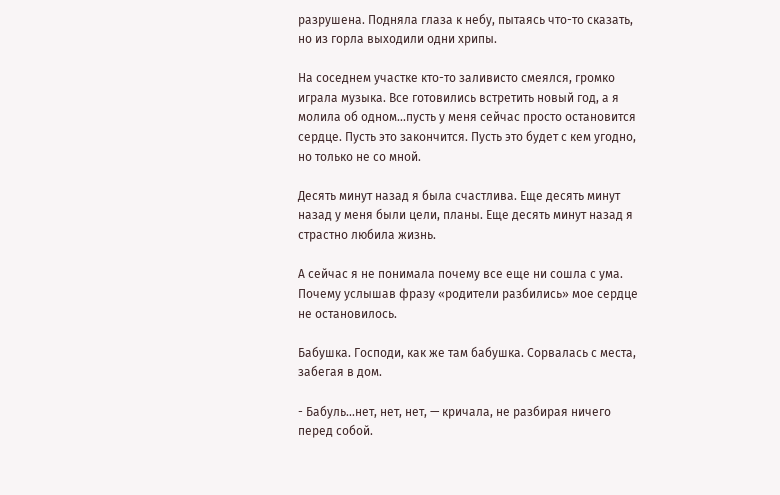разрушена. Подняла глаза к небу, пытаясь что-то сказать, но из горла выходили одни хрипы.

На соседнем участке кто-то заливисто смеялся, громко играла музыка. Все готовились встретить новый год, а я молила об одном...пусть у меня сейчас просто остановится сердце. Пусть это закончится. Пусть это будет с кем угодно, но только не со мной.

Десять минут назад я была счастлива. Еще десять минут назад у меня были цели, планы. Еще десять минут назад я страстно любила жизнь.

А сейчас я не понимала почему все еще ни сошла с ума. Почему услышав фразу «родители разбились» мое сердце не остановилось.

Бабушка. Господи, как же там бабушка. Сорвалась с места, забегая в дом.

- Бабуль...нет, нет, нет, — кричала, не разбирая ничего перед собой.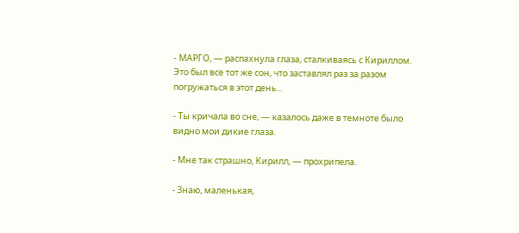- МАРГО, — распахнула глаза, сталкиваясь с Кириллом. Это был все тот же сон, что заставлял раз за разом погружаться в этот день...

- Ты кричала во сне, — казалось даже в темноте было видно мои дикие глаза.

- Мне так страшно, Кирилл, — прохрипела.

- Знаю, маленькая,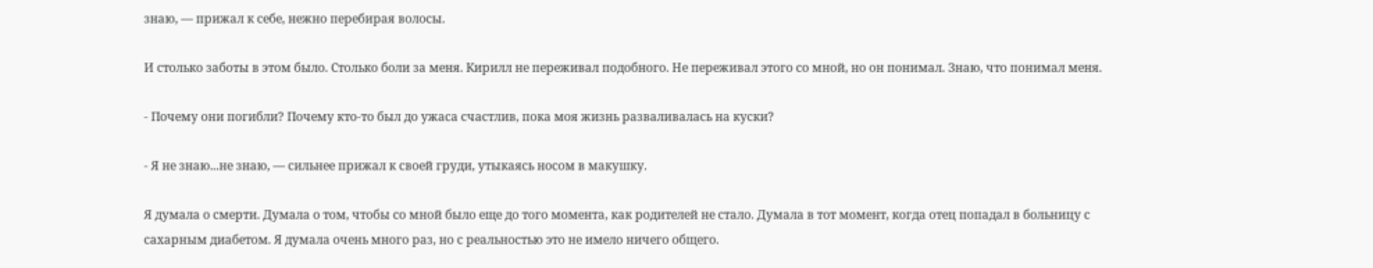знаю, — прижал к себе, нежно перебирая волосы.

И столько заботы в этом было. Столько боли за меня. Кирилл не переживал подобного. Не переживал этого со мной, но он понимал. Знаю, что понимал меня.

- Почему они погибли? Почему кто-то был до ужаса счастлив, пока моя жизнь разваливалась на куски?

- Я не знаю...не знаю, — сильнее прижал к своей груди, утыкаясь носом в макушку.

Я думала о смерти. Думала о том, чтобы со мной было еще до того момента, как родителей не стало. Думала в тот момент, когда отец попадал в больницу с сахарным диабетом. Я думала очень много раз, но с реальностью это не имело ничего общего.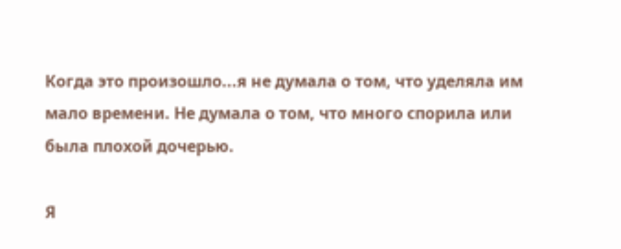Когда это произошло...я не думала о том, что уделяла им мало времени. Не думала о том, что много спорила или была плохой дочерью.

Я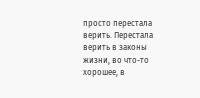просто перестала верить. Перестала верить в законы жизни, во что-то хорошее, в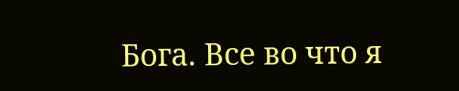Бога. Все во что я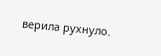верила рухнуло.